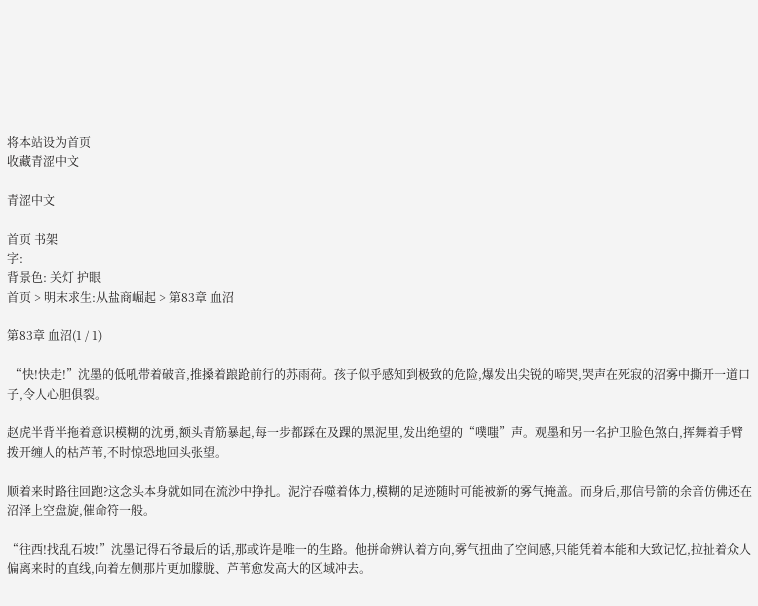将本站设为首页
收藏青涩中文

青涩中文

首页 书架
字:
背景色: 关灯 护眼
首页 > 明末求生:从盐商崛起 > 第83章 血沼

第83章 血沼(1 / 1)

 “快!快走!”沈墨的低吼带着破音,推搡着踉跄前行的苏雨荷。孩子似乎感知到极致的危险,爆发出尖锐的啼哭,哭声在死寂的沼雾中撕开一道口子,令人心胆俱裂。

赵虎半背半拖着意识模糊的沈勇,额头青筋暴起,每一步都踩在及踝的黑泥里,发出绝望的“噗嗤”声。观墨和另一名护卫脸色煞白,挥舞着手臂拨开缠人的枯芦苇,不时惊恐地回头张望。

顺着来时路往回跑?这念头本身就如同在流沙中挣扎。泥泞吞噬着体力,模糊的足迹随时可能被新的雾气掩盖。而身后,那信号箭的余音仿佛还在沼泽上空盘旋,催命符一般。

“往西!找乱石坡!”沈墨记得石爷最后的话,那或许是唯一的生路。他拼命辨认着方向,雾气扭曲了空间感,只能凭着本能和大致记忆,拉扯着众人偏离来时的直线,向着左侧那片更加朦胧、芦苇愈发高大的区域冲去。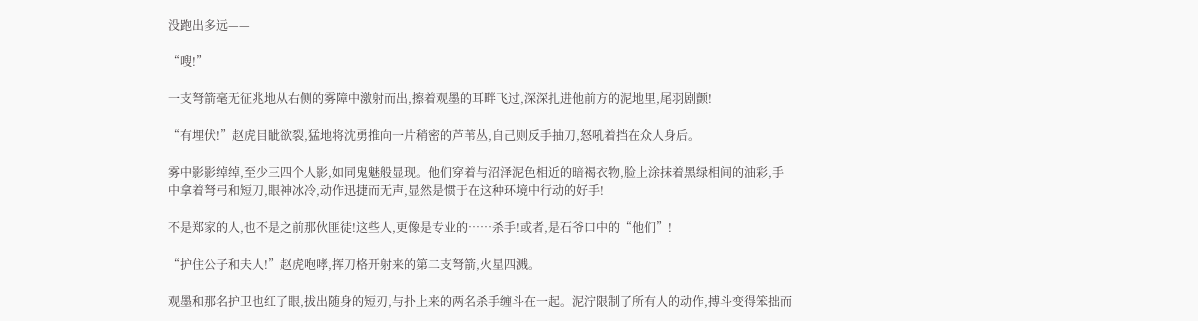没跑出多远——

“嗖!”

一支弩箭毫无征兆地从右侧的雾障中激射而出,擦着观墨的耳畔飞过,深深扎进他前方的泥地里,尾羽剧颤!

“有埋伏!”赵虎目眦欲裂,猛地将沈勇推向一片稍密的芦苇丛,自己则反手抽刀,怒吼着挡在众人身后。

雾中影影绰绰,至少三四个人影,如同鬼魅般显现。他们穿着与沼泽泥色相近的暗褐衣物,脸上涂抹着黑绿相间的油彩,手中拿着弩弓和短刀,眼神冰冷,动作迅捷而无声,显然是惯于在这种环境中行动的好手!

不是郑家的人,也不是之前那伙匪徒!这些人,更像是专业的……杀手!或者,是石爷口中的“他们”!

“护住公子和夫人!”赵虎咆哮,挥刀格开射来的第二支弩箭,火星四溅。

观墨和那名护卫也红了眼,拔出随身的短刃,与扑上来的两名杀手缠斗在一起。泥泞限制了所有人的动作,搏斗变得笨拙而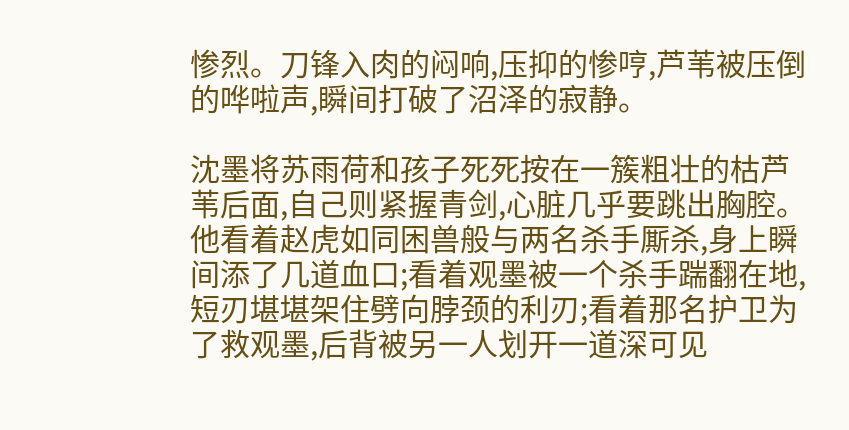惨烈。刀锋入肉的闷响,压抑的惨哼,芦苇被压倒的哗啦声,瞬间打破了沼泽的寂静。

沈墨将苏雨荷和孩子死死按在一簇粗壮的枯芦苇后面,自己则紧握青剑,心脏几乎要跳出胸腔。他看着赵虎如同困兽般与两名杀手厮杀,身上瞬间添了几道血口;看着观墨被一个杀手踹翻在地,短刃堪堪架住劈向脖颈的利刃;看着那名护卫为了救观墨,后背被另一人划开一道深可见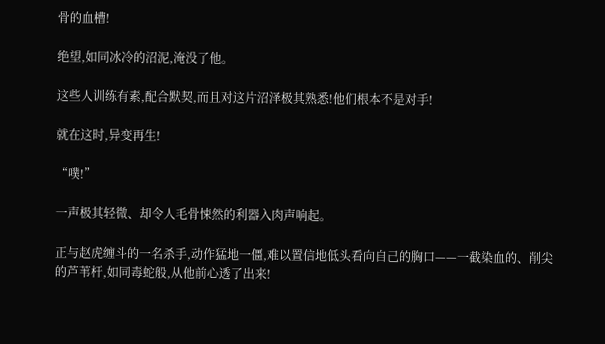骨的血槽!

绝望,如同冰冷的沼泥,淹没了他。

这些人训练有素,配合默契,而且对这片沼泽极其熟悉!他们根本不是对手!

就在这时,异变再生!

“噗!”

一声极其轻微、却令人毛骨悚然的利器入肉声响起。

正与赵虎缠斗的一名杀手,动作猛地一僵,难以置信地低头看向自己的胸口——一截染血的、削尖的芦苇杆,如同毒蛇般,从他前心透了出来!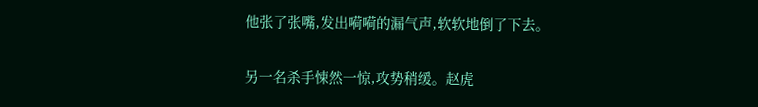他张了张嘴,发出嗬嗬的漏气声,软软地倒了下去。

另一名杀手悚然一惊,攻势稍缓。赵虎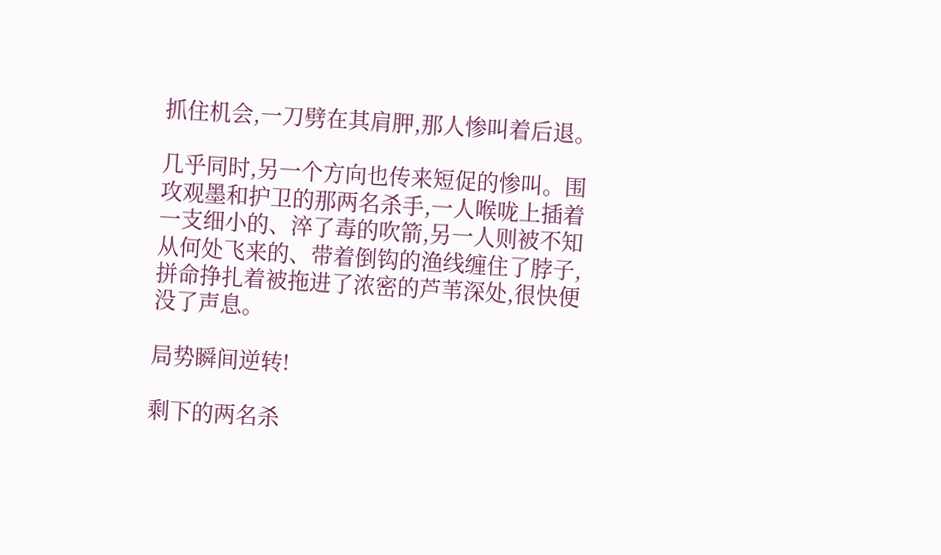抓住机会,一刀劈在其肩胛,那人惨叫着后退。

几乎同时,另一个方向也传来短促的惨叫。围攻观墨和护卫的那两名杀手,一人喉咙上插着一支细小的、淬了毒的吹箭,另一人则被不知从何处飞来的、带着倒钩的渔线缠住了脖子,拼命挣扎着被拖进了浓密的芦苇深处,很快便没了声息。

局势瞬间逆转!

剩下的两名杀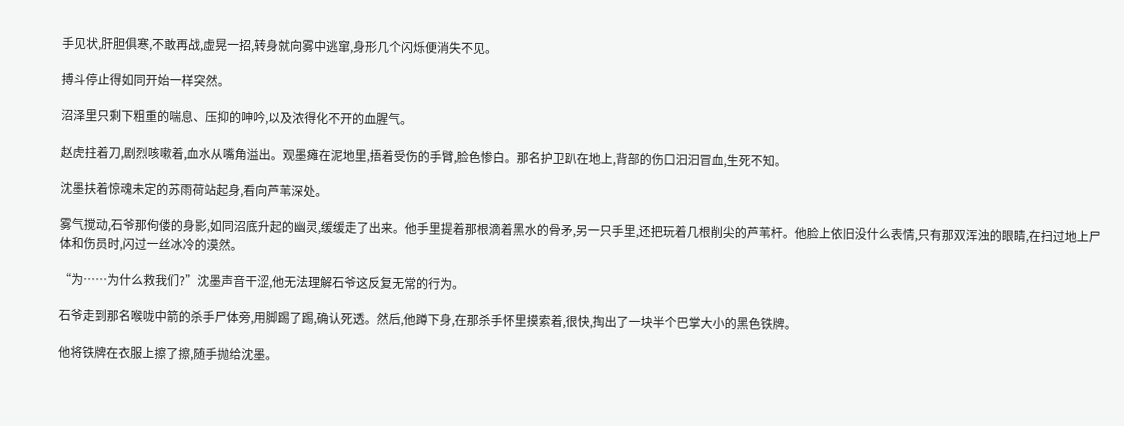手见状,肝胆俱寒,不敢再战,虚晃一招,转身就向雾中逃窜,身形几个闪烁便消失不见。

搏斗停止得如同开始一样突然。

沼泽里只剩下粗重的喘息、压抑的呻吟,以及浓得化不开的血腥气。

赵虎拄着刀,剧烈咳嗽着,血水从嘴角溢出。观墨瘫在泥地里,捂着受伤的手臂,脸色惨白。那名护卫趴在地上,背部的伤口汩汩冒血,生死不知。

沈墨扶着惊魂未定的苏雨荷站起身,看向芦苇深处。

雾气搅动,石爷那佝偻的身影,如同沼底升起的幽灵,缓缓走了出来。他手里提着那根滴着黑水的骨矛,另一只手里,还把玩着几根削尖的芦苇杆。他脸上依旧没什么表情,只有那双浑浊的眼睛,在扫过地上尸体和伤员时,闪过一丝冰冷的漠然。

“为……为什么救我们?”沈墨声音干涩,他无法理解石爷这反复无常的行为。

石爷走到那名喉咙中箭的杀手尸体旁,用脚踢了踢,确认死透。然后,他蹲下身,在那杀手怀里摸索着,很快,掏出了一块半个巴掌大小的黑色铁牌。

他将铁牌在衣服上擦了擦,随手抛给沈墨。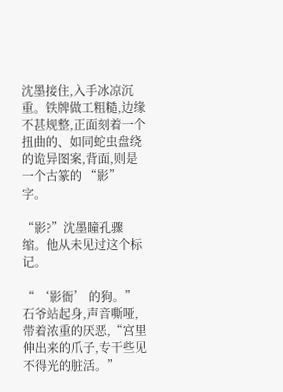沈墨接住,入手冰凉沉重。铁牌做工粗糙,边缘不甚规整,正面刻着一个扭曲的、如同蛇虫盘绕的诡异图案,背面,则是一个古篆的 “影” 字。

“影?”沈墨瞳孔骤缩。他从未见过这个标记。

“ ‘影衙’ 的狗。”石爷站起身,声音嘶哑,带着浓重的厌恶,“宫里伸出来的爪子,专干些见不得光的脏活。”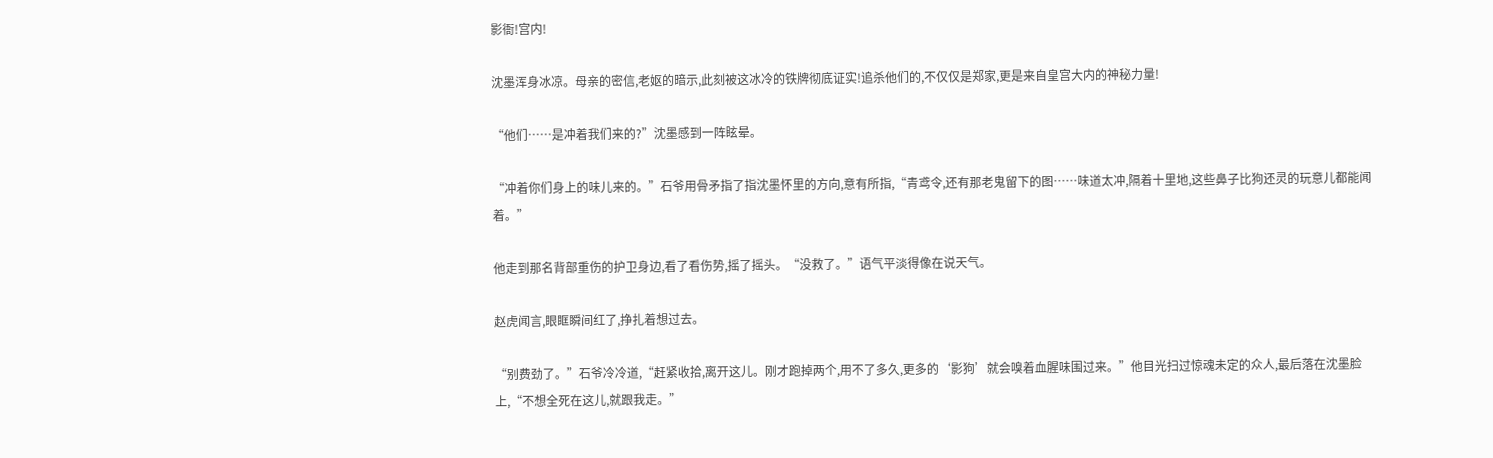影衙!宫内!

沈墨浑身冰凉。母亲的密信,老妪的暗示,此刻被这冰冷的铁牌彻底证实!追杀他们的,不仅仅是郑家,更是来自皇宫大内的神秘力量!

“他们……是冲着我们来的?”沈墨感到一阵眩晕。

“冲着你们身上的味儿来的。”石爷用骨矛指了指沈墨怀里的方向,意有所指,“青鸢令,还有那老鬼留下的图……味道太冲,隔着十里地,这些鼻子比狗还灵的玩意儿都能闻着。”

他走到那名背部重伤的护卫身边,看了看伤势,摇了摇头。“没救了。”语气平淡得像在说天气。

赵虎闻言,眼眶瞬间红了,挣扎着想过去。

“别费劲了。”石爷冷冷道,“赶紧收拾,离开这儿。刚才跑掉两个,用不了多久,更多的‘影狗’就会嗅着血腥味围过来。”他目光扫过惊魂未定的众人,最后落在沈墨脸上,“不想全死在这儿,就跟我走。”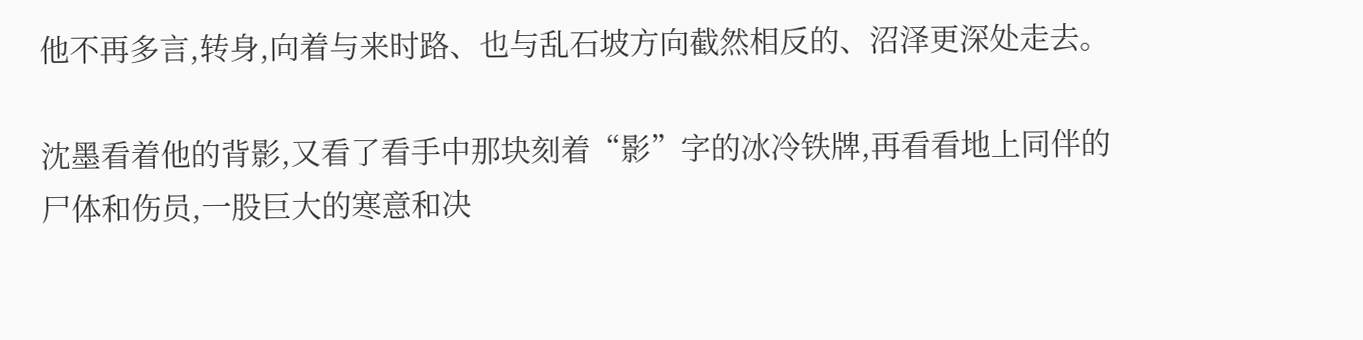他不再多言,转身,向着与来时路、也与乱石坡方向截然相反的、沼泽更深处走去。

沈墨看着他的背影,又看了看手中那块刻着“影”字的冰冷铁牌,再看看地上同伴的尸体和伤员,一股巨大的寒意和决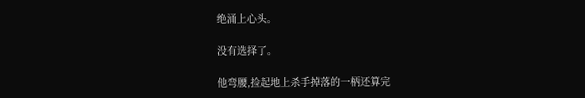绝涌上心头。

没有选择了。

他弯腰,捡起地上杀手掉落的一柄还算完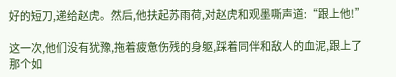好的短刀,递给赵虎。然后,他扶起苏雨荷,对赵虎和观墨嘶声道:“跟上他!”

这一次,他们没有犹豫,拖着疲惫伤残的身躯,踩着同伴和敌人的血泥,跟上了那个如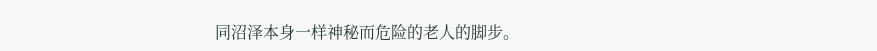同沼泽本身一样神秘而危险的老人的脚步。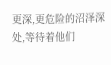更深,更危险的沼泽深处,等待着他们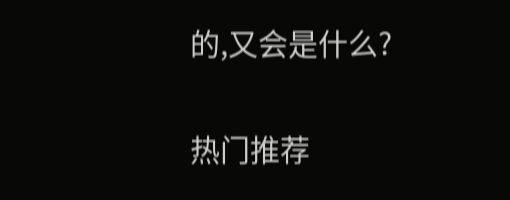的,又会是什么?

热门推荐